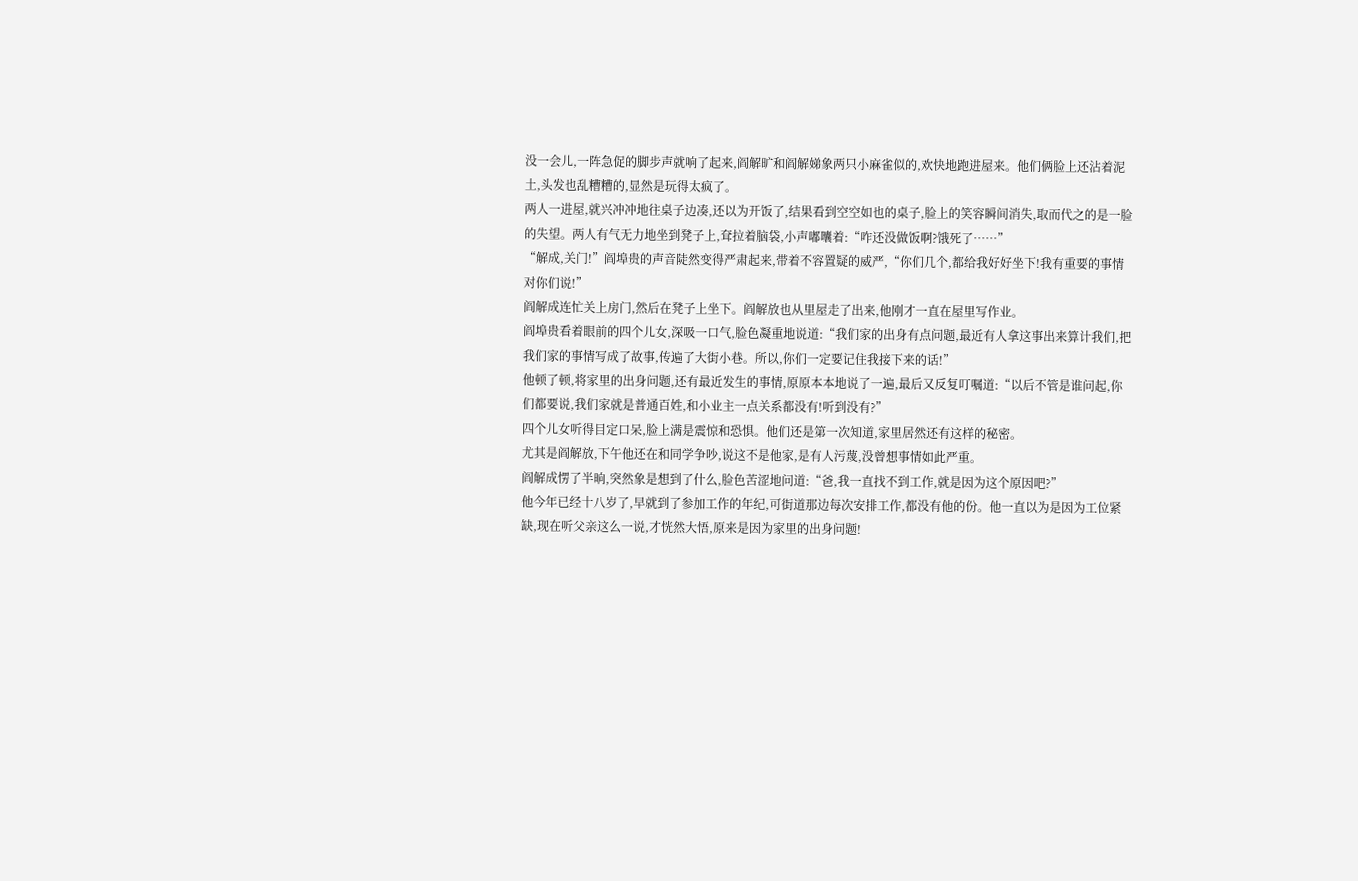没一会儿,一阵急促的脚步声就响了起来,阎解旷和阎解娣象两只小麻雀似的,欢快地跑进屋来。他们俩脸上还沾着泥土,头发也乱糟糟的,显然是玩得太疯了。
两人一进屋,就兴冲冲地往桌子边凑,还以为开饭了,结果看到空空如也的桌子,脸上的笑容瞬间消失,取而代之的是一脸的失望。两人有气无力地坐到凳子上,耷拉着脑袋,小声嘟囔着:“咋还没做饭啊?饿死了……”
“解成,关门!”阎埠贵的声音陡然变得严肃起来,带着不容置疑的威严,“你们几个,都给我好好坐下!我有重要的事情对你们说!”
阎解成连忙关上房门,然后在凳子上坐下。阎解放也从里屋走了出来,他刚才一直在屋里写作业。
阎埠贵看着眼前的四个儿女,深吸一口气,脸色凝重地说道:“我们家的出身有点问题,最近有人拿这事出来算计我们,把我们家的事情写成了故事,传遍了大街小巷。所以,你们一定要记住我接下来的话!”
他顿了顿,将家里的出身问题,还有最近发生的事情,原原本本地说了一遍,最后又反复叮嘱道:“以后不管是谁问起,你们都要说,我们家就是普通百姓,和小业主一点关系都没有!听到没有?”
四个儿女听得目定口呆,脸上满是震惊和恐惧。他们还是第一次知道,家里居然还有这样的秘密。
尤其是阎解放,下午他还在和同学争吵,说这不是他家,是有人污蔑,没曾想事情如此严重。
阎解成愣了半晌,突然象是想到了什么,脸色苦涩地问道:“爸,我一直找不到工作,就是因为这个原因吧?”
他今年已经十八岁了,早就到了参加工作的年纪,可街道那边每次安排工作,都没有他的份。他一直以为是因为工位紧缺,现在听父亲这么一说,才恍然大悟,原来是因为家里的出身问题!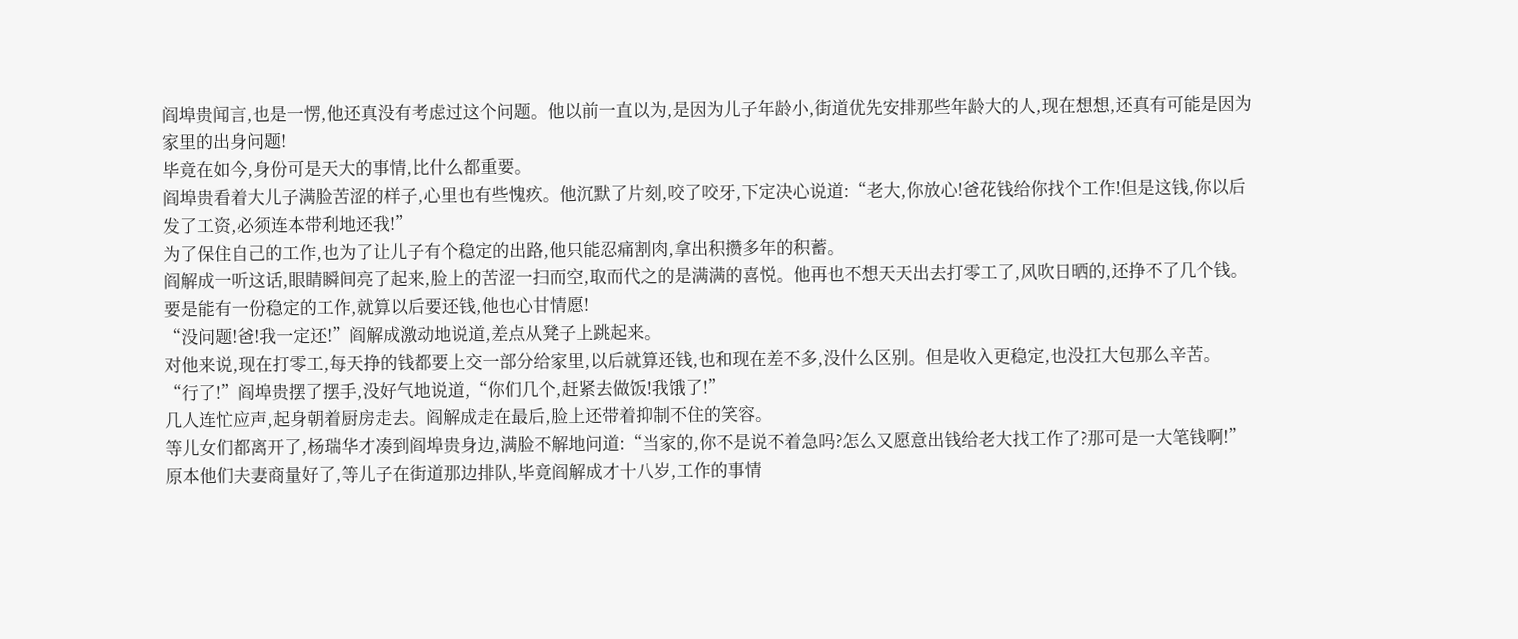阎埠贵闻言,也是一愣,他还真没有考虑过这个问题。他以前一直以为,是因为儿子年龄小,街道优先安排那些年龄大的人,现在想想,还真有可能是因为家里的出身问题!
毕竟在如今,身份可是天大的事情,比什么都重要。
阎埠贵看着大儿子满脸苦涩的样子,心里也有些愧疚。他沉默了片刻,咬了咬牙,下定决心说道:“老大,你放心!爸花钱给你找个工作!但是这钱,你以后发了工资,必须连本带利地还我!”
为了保住自己的工作,也为了让儿子有个稳定的出路,他只能忍痛割肉,拿出积攒多年的积蓄。
阎解成一听这话,眼睛瞬间亮了起来,脸上的苦涩一扫而空,取而代之的是满满的喜悦。他再也不想天天出去打零工了,风吹日晒的,还挣不了几个钱。要是能有一份稳定的工作,就算以后要还钱,他也心甘情愿!
“没问题!爸!我一定还!”阎解成激动地说道,差点从凳子上跳起来。
对他来说,现在打零工,每天挣的钱都要上交一部分给家里,以后就算还钱,也和现在差不多,没什么区别。但是收入更稳定,也没扛大包那么辛苦。
“行了!”阎埠贵摆了摆手,没好气地说道,“你们几个,赶紧去做饭!我饿了!”
几人连忙应声,起身朝着厨房走去。阎解成走在最后,脸上还带着抑制不住的笑容。
等儿女们都离开了,杨瑞华才凑到阎埠贵身边,满脸不解地问道:“当家的,你不是说不着急吗?怎么又愿意出钱给老大找工作了?那可是一大笔钱啊!”
原本他们夫妻商量好了,等儿子在街道那边排队,毕竟阎解成才十八岁,工作的事情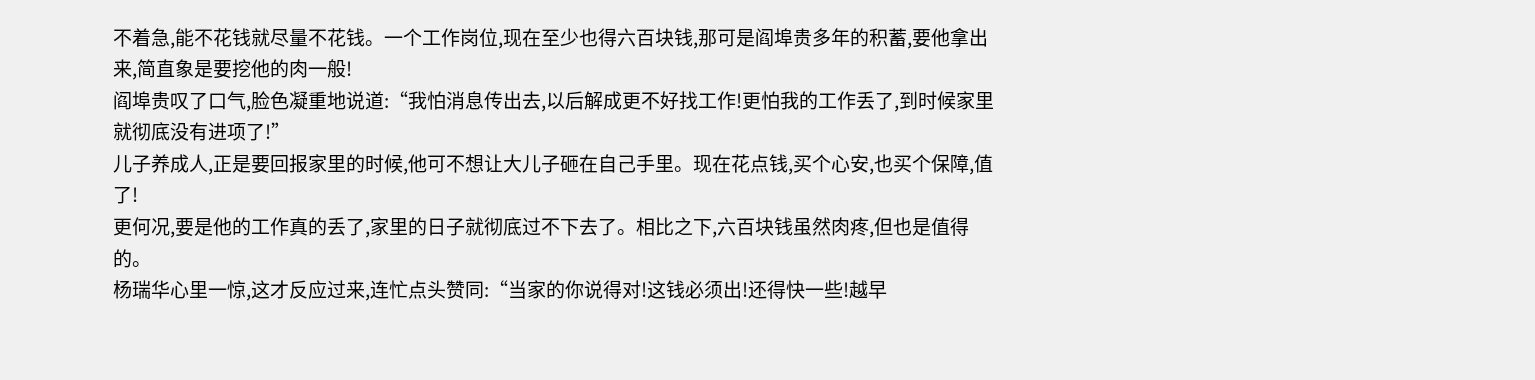不着急,能不花钱就尽量不花钱。一个工作岗位,现在至少也得六百块钱,那可是阎埠贵多年的积蓄,要他拿出来,简直象是要挖他的肉一般!
阎埠贵叹了口气,脸色凝重地说道:“我怕消息传出去,以后解成更不好找工作!更怕我的工作丢了,到时候家里就彻底没有进项了!”
儿子养成人,正是要回报家里的时候,他可不想让大儿子砸在自己手里。现在花点钱,买个心安,也买个保障,值了!
更何况,要是他的工作真的丢了,家里的日子就彻底过不下去了。相比之下,六百块钱虽然肉疼,但也是值得的。
杨瑞华心里一惊,这才反应过来,连忙点头赞同:“当家的你说得对!这钱必须出!还得快一些!越早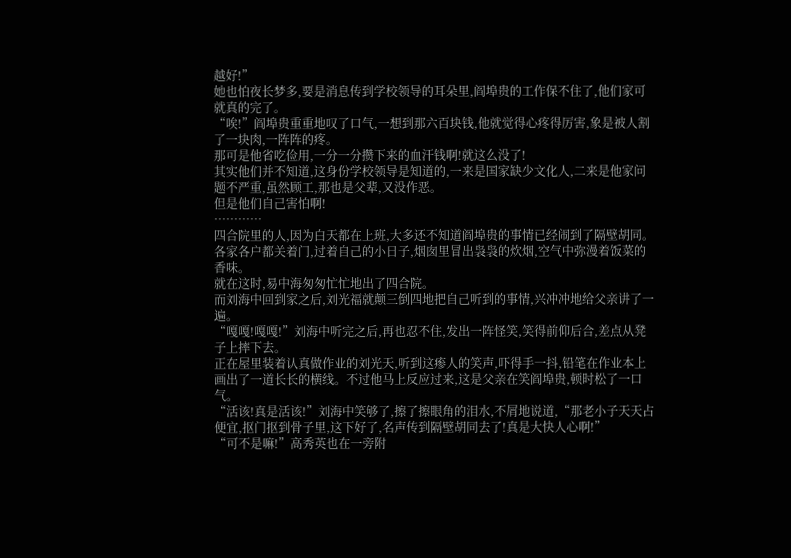越好!”
她也怕夜长梦多,要是消息传到学校领导的耳朵里,阎埠贵的工作保不住了,他们家可就真的完了。
“唉!”阎埠贵重重地叹了口气,一想到那六百块钱,他就觉得心疼得厉害,象是被人割了一块肉,一阵阵的疼。
那可是他省吃俭用,一分一分攒下来的血汗钱啊!就这么没了!
其实他们并不知道,这身份学校领导是知道的,一来是国家缺少文化人,二来是他家问题不严重,虽然顾工,那也是父辈,又没作恶。
但是他们自己害怕啊!
…………
四合院里的人,因为白天都在上班,大多还不知道阎埠贵的事情已经闹到了隔壁胡同。各家各户都关着门,过着自己的小日子,烟囱里冒出袅袅的炊烟,空气中弥漫着饭菜的香味。
就在这时,易中海匆匆忙忙地出了四合院。
而刘海中回到家之后,刘光福就颠三倒四地把自己听到的事情,兴冲冲地给父亲讲了一遍。
“嘎嘎!嘎嘎!”刘海中听完之后,再也忍不住,发出一阵怪笑,笑得前仰后合,差点从凳子上摔下去。
正在屋里装着认真做作业的刘光天,听到这瘆人的笑声,吓得手一抖,铅笔在作业本上画出了一道长长的横线。不过他马上反应过来,这是父亲在笑阎埠贵,顿时松了一口气。
“活该!真是活该!”刘海中笑够了,擦了擦眼角的泪水,不屑地说道,“那老小子天天占便宜,抠门抠到骨子里,这下好了,名声传到隔壁胡同去了!真是大快人心啊!”
“可不是嘛!”高秀英也在一旁附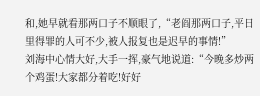和,她早就看那两口子不顺眼了,“老阎那两口子,平日里得罪的人可不少,被人报复也是迟早的事情!”
刘海中心情大好,大手一挥,豪气地说道:“今晚多炒两个鸡蛋!大家都分着吃!好好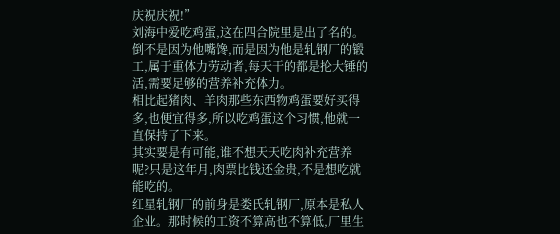庆祝庆祝!”
刘海中爱吃鸡蛋,这在四合院里是出了名的。倒不是因为他嘴馋,而是因为他是轧钢厂的锻工,属于重体力劳动者,每天干的都是抡大锤的活,需要足够的营养补充体力。
相比起猪肉、羊肉那些东西物鸡蛋要好买得多,也便宜得多,所以吃鸡蛋这个习惯,他就一直保持了下来。
其实要是有可能,谁不想天天吃肉补充营养呢?只是这年月,肉票比钱还金贵,不是想吃就能吃的。
红星轧钢厂的前身是娄氏轧钢厂,原本是私人企业。那时候的工资不算高也不算低,厂里生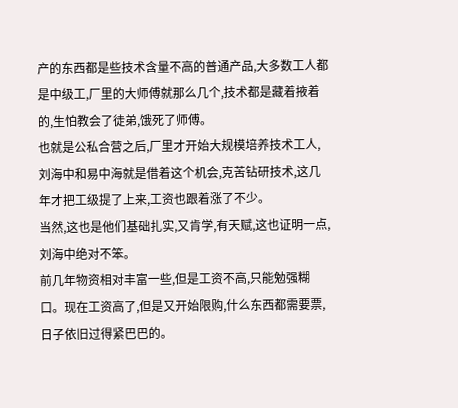产的东西都是些技术含量不高的普通产品,大多数工人都是中级工,厂里的大师傅就那么几个,技术都是藏着掖着的,生怕教会了徒弟,饿死了师傅。
也就是公私合营之后,厂里才开始大规模培养技术工人,刘海中和易中海就是借着这个机会,克苦钻研技术,这几年才把工级提了上来,工资也跟着涨了不少。
当然,这也是他们基础扎实,又肯学,有天赋,这也证明一点,刘海中绝对不笨。
前几年物资相对丰富一些,但是工资不高,只能勉强糊口。现在工资高了,但是又开始限购,什么东西都需要票,日子依旧过得紧巴巴的。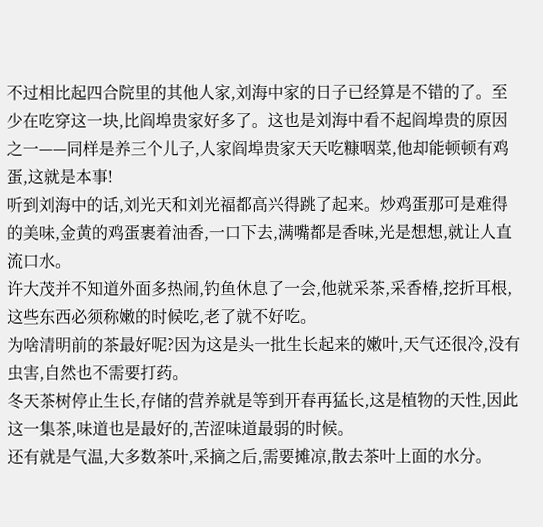不过相比起四合院里的其他人家,刘海中家的日子已经算是不错的了。至少在吃穿这一块,比阎埠贵家好多了。这也是刘海中看不起阎埠贵的原因之一——同样是养三个儿子,人家阎埠贵家天天吃糠咽菜,他却能顿顿有鸡蛋,这就是本事!
听到刘海中的话,刘光天和刘光福都高兴得跳了起来。炒鸡蛋那可是难得的美味,金黄的鸡蛋裹着油香,一口下去,满嘴都是香味,光是想想,就让人直流口水。
许大茂并不知道外面多热闹,钓鱼休息了一会,他就采茶,采香椿,挖折耳根,这些东西必须称嫩的时候吃,老了就不好吃。
为啥清明前的茶最好呢?因为这是头一批生长起来的嫩叶,天气还很冷,没有虫害,自然也不需要打药。
冬天茶树停止生长,存储的营养就是等到开春再猛长,这是植物的天性,因此这一集茶,味道也是最好的,苦涩味道最弱的时候。
还有就是气温,大多数茶叶,采摘之后,需要摊凉,散去茶叶上面的水分。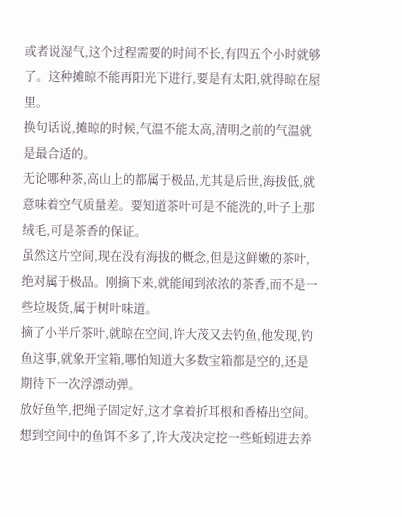或者说湿气,这个过程需要的时间不长,有四五个小时就够了。这种摊晾不能再阳光下进行,要是有太阳,就得晾在屋里。
换句话说,摊晾的时候,气温不能太高,清明之前的气温就是最合适的。
无论哪种茶,高山上的都属于极品,尤其是后世,海拔低,就意味着空气质量差。要知道茶叶可是不能洗的,叶子上那绒毛,可是茶香的保证。
虽然这片空间,现在没有海拔的概念,但是这鲜嫩的茶叶,绝对属于极品。刚摘下来,就能闻到浓浓的茶香,而不是一些垃圾货,属于树叶味道。
摘了小半斤茶叶,就晾在空间,许大茂又去钓鱼,他发现,钓鱼这事,就象开宝箱,哪怕知道大多数宝箱都是空的,还是期待下一次浮漂动弹。
放好鱼竿,把绳子固定好,这才拿着折耳根和香椿出空间。
想到空间中的鱼饵不多了,许大茂决定挖一些蚯蚓进去养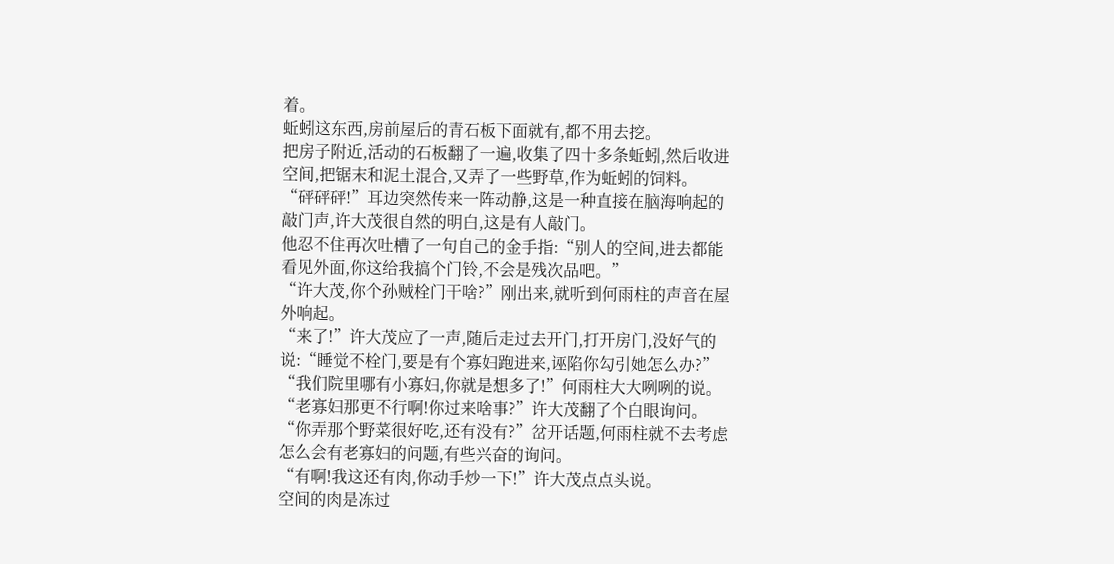着。
蚯蚓这东西,房前屋后的青石板下面就有,都不用去挖。
把房子附近,活动的石板翻了一遍,收集了四十多条蚯蚓,然后收进空间,把锯末和泥土混合,又弄了一些野草,作为蚯蚓的饲料。
“砰砰砰!”耳边突然传来一阵动静,这是一种直接在脑海响起的敲门声,许大茂很自然的明白,这是有人敲门。
他忍不住再次吐槽了一句自己的金手指:“别人的空间,进去都能看见外面,你这给我搞个门铃,不会是残次品吧。”
“许大茂,你个孙贼栓门干啥?”刚出来,就听到何雨柱的声音在屋外响起。
“来了!”许大茂应了一声,随后走过去开门,打开房门,没好气的说:“睡觉不栓门,要是有个寡妇跑进来,诬陷你勾引她怎么办?”
“我们院里哪有小寡妇,你就是想多了!”何雨柱大大咧咧的说。
“老寡妇那更不行啊!你过来啥事?”许大茂翻了个白眼询问。
“你弄那个野菜很好吃,还有没有?”岔开话题,何雨柱就不去考虑怎么会有老寡妇的问题,有些兴奋的询问。
“有啊!我这还有肉,你动手炒一下!”许大茂点点头说。
空间的肉是冻过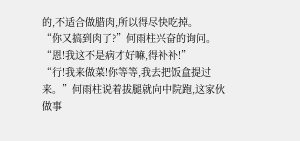的,不适合做腊肉,所以得尽快吃掉。
“你又搞到肉了?”何雨柱兴奋的询问。
“恩!我这不是病才好嘛,得补补!”
“行!我来做菜!你等等,我去把饭盒提过来。”何雨柱说着拔腿就向中院跑,这家伙做事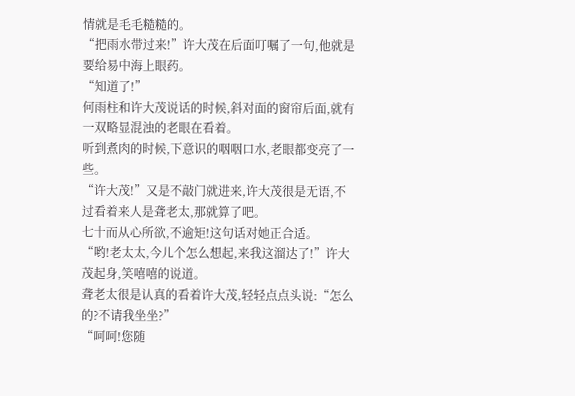情就是毛毛糙糙的。
“把雨水带过来!”许大茂在后面叮嘱了一句,他就是要给易中海上眼药。
“知道了!”
何雨柱和许大茂说话的时候,斜对面的窗帘后面,就有一双略显混浊的老眼在看着。
听到煮肉的时候,下意识的咽咽口水,老眼都变亮了一些。
“许大茂!”又是不敲门就进来,许大茂很是无语,不过看着来人是聋老太,那就算了吧。
七十而从心所欲,不逾矩!这句话对她正合适。
“哟!老太太,今儿个怎么想起,来我这溜达了!”许大茂起身,笑嘻嘻的说道。
聋老太很是认真的看着许大茂,轻轻点点头说:“怎么的?不请我坐坐?”
“呵呵!您随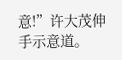意!”许大茂伸手示意道。